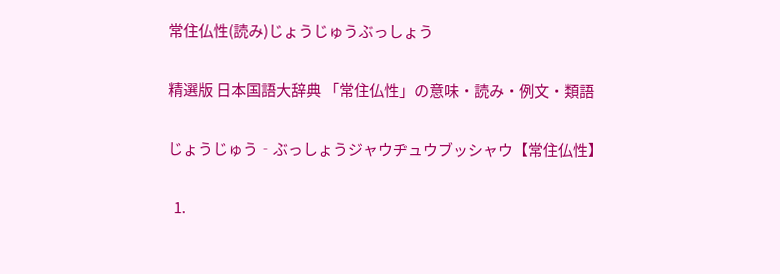常住仏性(読み)じょうじゅうぶっしょう

精選版 日本国語大辞典 「常住仏性」の意味・読み・例文・類語

じょうじゅう‐ぶっしょうジャウヂュウブッシャウ【常住仏性】

  1.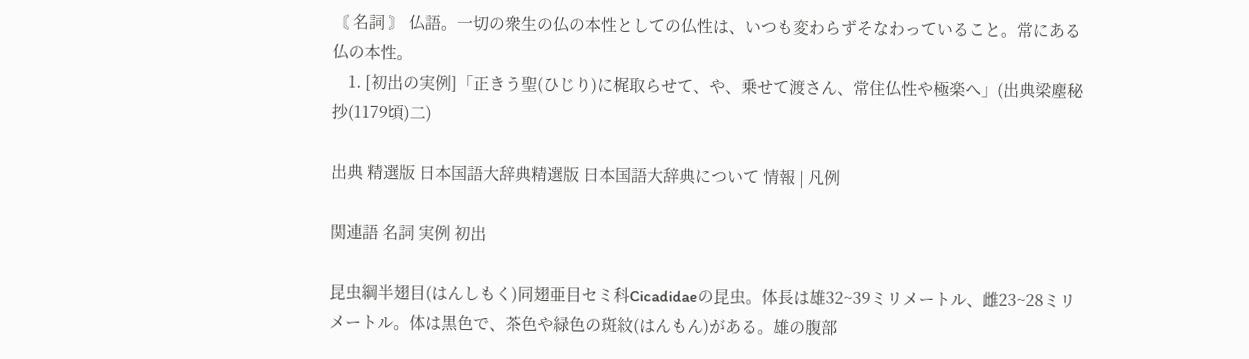〘 名詞 〙 仏語。一切の衆生の仏の本性としての仏性は、いつも変わらずそなわっていること。常にある仏の本性。
    1. [初出の実例]「正きう聖(ひじり)に梶取らせて、や、乗せて渡さん、常住仏性や極楽へ」(出典梁塵秘抄(1179頃)二)

出典 精選版 日本国語大辞典精選版 日本国語大辞典について 情報 | 凡例

関連語 名詞 実例 初出

昆虫綱半翅目(はんしもく)同翅亜目セミ科Cicadidaeの昆虫。体長は雄32~39ミリメートル、雌23~28ミリメートル。体は黒色で、茶色や緑色の斑紋(はんもん)がある。雄の腹部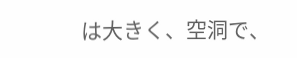は大きく、空洞で、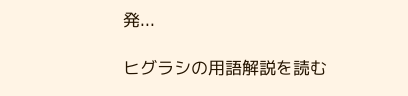発...

ヒグラシの用語解説を読む